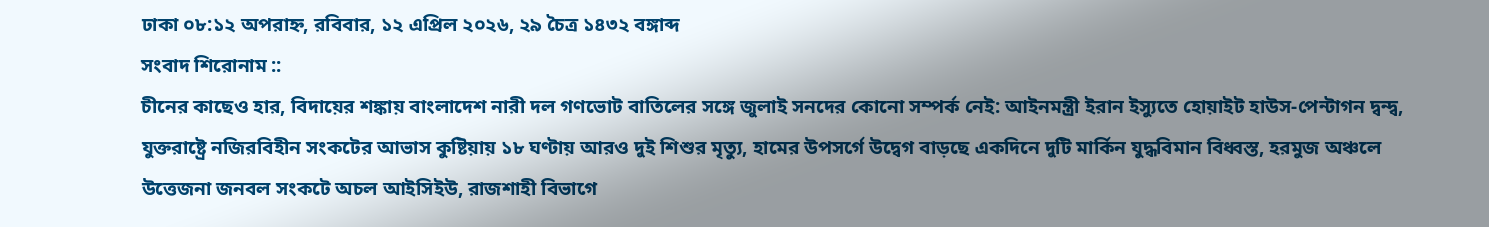ঢাকা ০৮:১২ অপরাহ্ন, রবিবার, ১২ এপ্রিল ২০২৬, ২৯ চৈত্র ১৪৩২ বঙ্গাব্দ
সংবাদ শিরোনাম ::
চীনের কাছেও হার, বিদায়ের শঙ্কায় বাংলাদেশ নারী দল গণভোট বাতিলের সঙ্গে জুলাই সনদের কোনো সম্পর্ক নেই: আইনমন্ত্রী ইরান ইস্যুতে হোয়াইট হাউস-পেন্টাগন দ্বন্দ্ব, যুক্তরাষ্ট্রে নজিরবিহীন সংকটের আভাস কুষ্টিয়ায় ১৮ ঘণ্টায় আরও দুই শিশুর মৃত্যু, হামের উপসর্গে উদ্বেগ বাড়ছে একদিনে দুটি মার্কিন যুদ্ধবিমান বিধ্বস্ত, হরমুজ অঞ্চলে উত্তেজনা জনবল সংকটে অচল আইসিইউ, রাজশাহী বিভাগে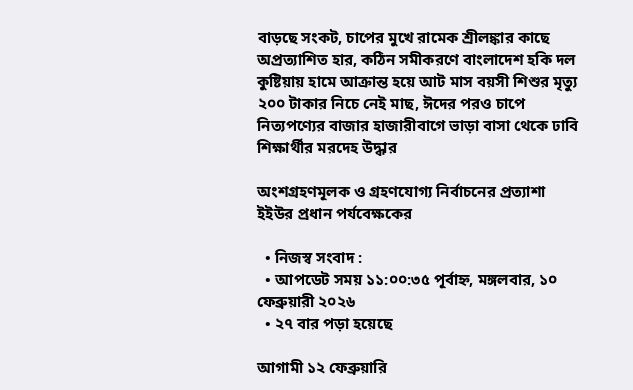বাড়ছে সংকট, চাপের মুখে রামেক শ্রীলঙ্কার কাছে অপ্রত্যাশিত হার, কঠিন সমীকরণে বাংলাদেশ হকি দল কুষ্টিয়ায় হামে আক্রান্ত হয়ে আট মাস বয়সী শিশুর মৃত্যু ২০০ টাকার নিচে নেই মাছ, ঈদের পরও চাপে নিত্যপণ্যের বাজার হাজারীবাগে ভাড়া বাসা থেকে ঢাবি শিক্ষার্থীর মরদেহ উদ্ধার

অংশগ্রহণমূলক ও গ্রহণযোগ্য নির্বাচনের প্রত্যাশা ইইউর প্রধান পর্যবেক্ষকের

  • নিজস্ব সংবাদ :
  • আপডেট সময় ১১:০০:৩৫ পূর্বাহ্ন, মঙ্গলবার, ১০ ফেব্রুয়ারী ২০২৬
  • ২৭ বার পড়া হয়েছে

আগামী ১২ ফেব্রুয়ারি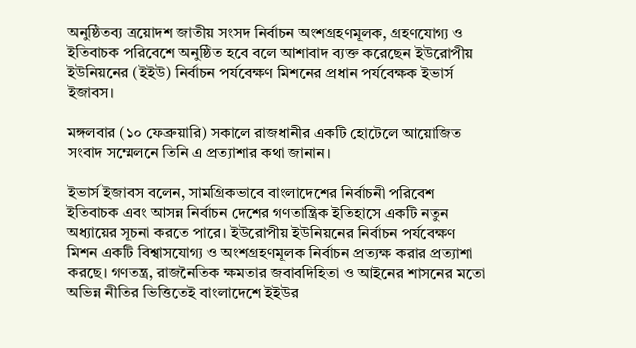অনুষ্ঠিতব্য ত্রয়োদশ জাতীয় সংসদ নির্বাচন অংশগ্রহণমূলক, গ্রহণযোগ্য ও ইতিবাচক পরিবেশে অনুষ্ঠিত হবে বলে আশাবাদ ব্যক্ত করেছেন ইউরোপীয় ইউনিয়নের (ইইউ) নির্বাচন পর্যবেক্ষণ মিশনের প্রধান পর্যবেক্ষক ইভার্স ইজাবস।

মঙ্গলবার (১০ ফেব্রুয়ারি) সকালে রাজধানীর একটি হোটেলে আয়োজিত সংবাদ সম্মেলনে তিনি এ প্রত্যাশার কথা জানান।

ইভার্স ইজাবস বলেন, সামগ্রিকভাবে বাংলাদেশের নির্বাচনী পরিবেশ ইতিবাচক এবং আসন্ন নির্বাচন দেশের গণতান্ত্রিক ইতিহাসে একটি নতুন অধ্যায়ের সূচনা করতে পারে। ইউরোপীয় ইউনিয়নের নির্বাচন পর্যবেক্ষণ মিশন একটি বিশ্বাসযোগ্য ও অংশগ্রহণমূলক নির্বাচন প্রত্যক্ষ করার প্রত্যাশা করছে। গণতন্ত্র, রাজনৈতিক ক্ষমতার জবাবদিহিতা ও আইনের শাসনের মতো অভিন্ন নীতির ভিত্তিতেই বাংলাদেশে ইইউর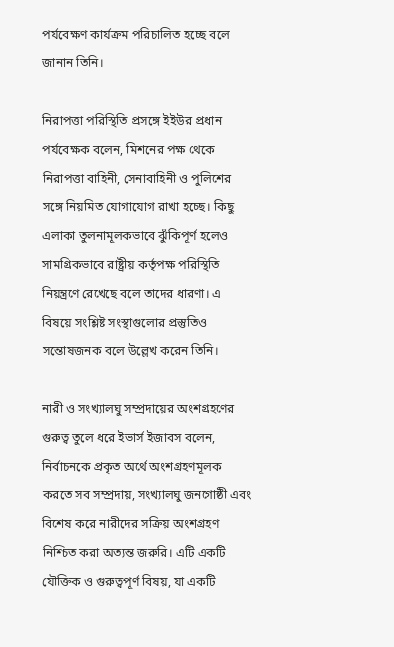পর্যবেক্ষণ কার্যক্রম পরিচালিত হচ্ছে বলে জানান তিনি।

নিরাপত্তা পরিস্থিতি প্রসঙ্গে ইইউর প্রধান পর্যবেক্ষক বলেন, মিশনের পক্ষ থেকে নিরাপত্তা বাহিনী, সেনাবাহিনী ও পুলিশের সঙ্গে নিয়মিত যোগাযোগ রাখা হচ্ছে। কিছু এলাকা তুলনামূলকভাবে ঝুঁকিপূর্ণ হলেও সামগ্রিকভাবে রাষ্ট্রীয় কর্তৃপক্ষ পরিস্থিতি নিয়ন্ত্রণে রেখেছে বলে তাদের ধারণা। এ বিষয়ে সংশ্লিষ্ট সংস্থাগুলোর প্রস্তুতিও সন্তোষজনক বলে উল্লেখ করেন তিনি।

নারী ও সংখ্যালঘু সম্প্রদায়ের অংশগ্রহণের গুরুত্ব তুলে ধরে ইভার্স ইজাবস বলেন, নির্বাচনকে প্রকৃত অর্থে অংশগ্রহণমূলক করতে সব সম্প্রদায়, সংখ্যালঘু জনগোষ্ঠী এবং বিশেষ করে নারীদের সক্রিয় অংশগ্রহণ নিশ্চিত করা অত্যন্ত জরুরি। এটি একটি যৌক্তিক ও গুরুত্বপূর্ণ বিষয়, যা একটি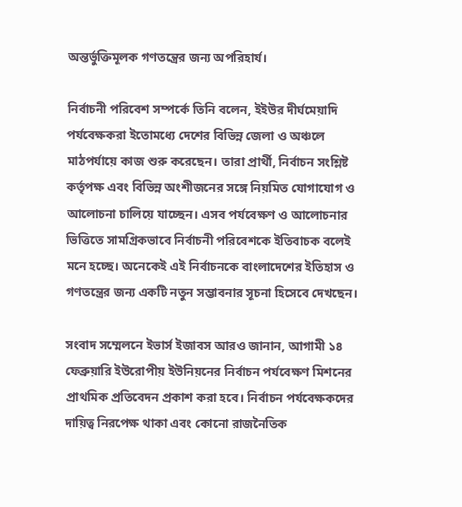অন্তর্ভুক্তিমূলক গণতন্ত্রের জন্য অপরিহার্য।

নির্বাচনী পরিবেশ সম্পর্কে তিনি বলেন, ইইউর দীর্ঘমেয়াদি পর্যবেক্ষকরা ইতোমধ্যে দেশের বিভিন্ন জেলা ও অঞ্চলে মাঠপর্যায়ে কাজ শুরু করেছেন। তারা প্রার্থী, নির্বাচন সংশ্লিষ্ট কর্তৃপক্ষ এবং বিভিন্ন অংশীজনের সঙ্গে নিয়মিত যোগাযোগ ও আলোচনা চালিয়ে যাচ্ছেন। এসব পর্যবেক্ষণ ও আলোচনার ভিত্তিতে সামগ্রিকভাবে নির্বাচনী পরিবেশকে ইতিবাচক বলেই মনে হচ্ছে। অনেকেই এই নির্বাচনকে বাংলাদেশের ইতিহাস ও গণতন্ত্রের জন্য একটি নতুন সম্ভাবনার সূচনা হিসেবে দেখছেন।

সংবাদ সম্মেলনে ইভার্স ইজাবস আরও জানান, আগামী ১৪ ফেব্রুয়ারি ইউরোপীয় ইউনিয়নের নির্বাচন পর্যবেক্ষণ মিশনের প্রাথমিক প্রতিবেদন প্রকাশ করা হবে। নির্বাচন পর্যবেক্ষকদের দায়িত্ব নিরপেক্ষ থাকা এবং কোনো রাজনৈতিক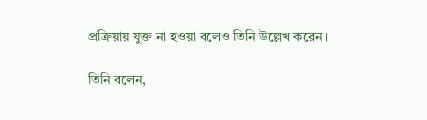প্রক্রিয়ায় যুক্ত না হওয়া বলেও তিনি উল্লেখ করেন।

তিনি বলেন,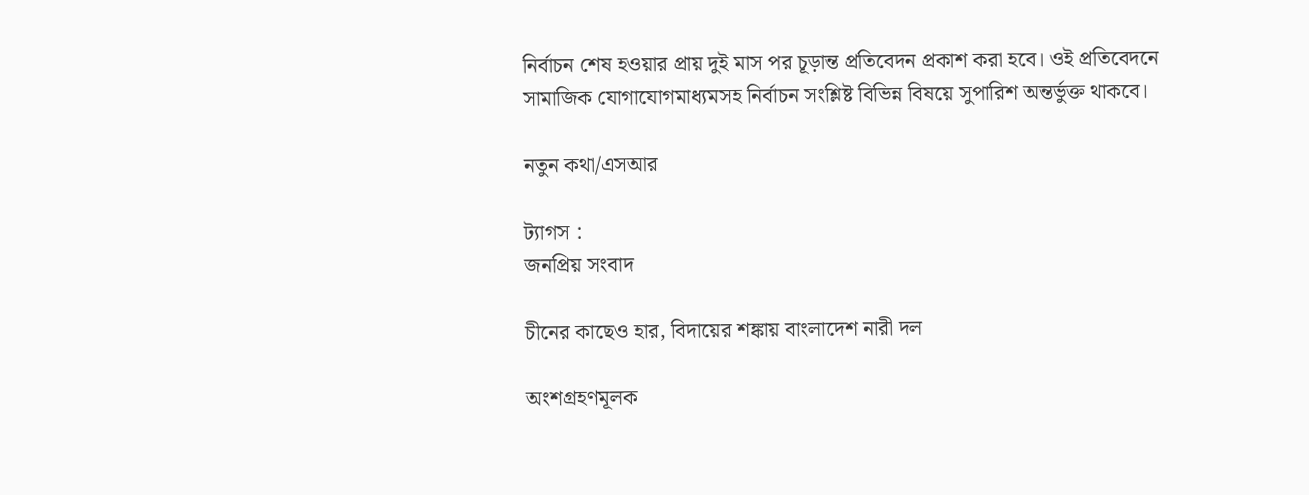নির্বাচন শেষ হওয়ার প্রায় দুই মাস পর চূড়ান্ত প্রতিবেদন প্রকাশ করা হবে। ওই প্রতিবেদনে সামাজিক যোগাযোগমাধ্যমসহ নির্বাচন সংশ্লিষ্ট বিভিন্ন বিষয়ে সুপারিশ অন্তর্ভুক্ত থাকবে।

নতুন কথা/এসআর

ট্যাগস :
জনপ্রিয় সংবাদ

চীনের কাছেও হার, বিদায়ের শঙ্কায় বাংলাদেশ নারী দল

অংশগ্রহণমূলক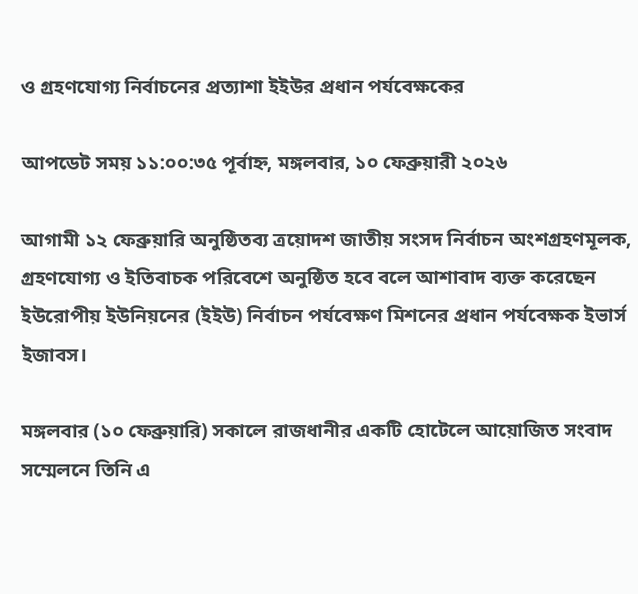ও গ্রহণযোগ্য নির্বাচনের প্রত্যাশা ইইউর প্রধান পর্যবেক্ষকের

আপডেট সময় ১১:০০:৩৫ পূর্বাহ্ন, মঙ্গলবার, ১০ ফেব্রুয়ারী ২০২৬

আগামী ১২ ফেব্রুয়ারি অনুষ্ঠিতব্য ত্রয়োদশ জাতীয় সংসদ নির্বাচন অংশগ্রহণমূলক, গ্রহণযোগ্য ও ইতিবাচক পরিবেশে অনুষ্ঠিত হবে বলে আশাবাদ ব্যক্ত করেছেন ইউরোপীয় ইউনিয়নের (ইইউ) নির্বাচন পর্যবেক্ষণ মিশনের প্রধান পর্যবেক্ষক ইভার্স ইজাবস।

মঙ্গলবার (১০ ফেব্রুয়ারি) সকালে রাজধানীর একটি হোটেলে আয়োজিত সংবাদ সম্মেলনে তিনি এ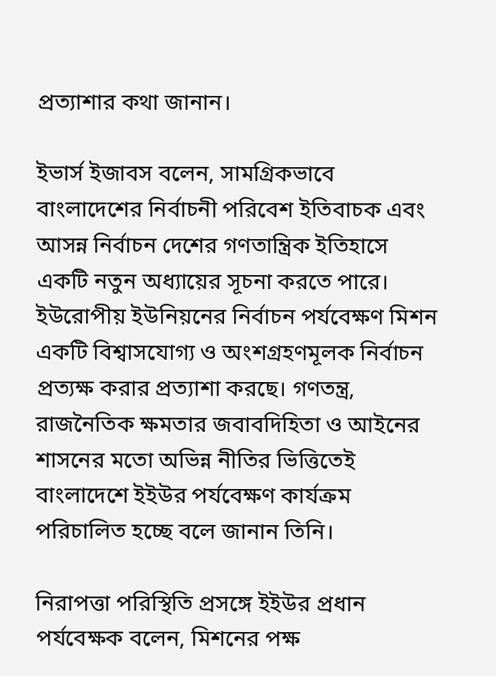প্রত্যাশার কথা জানান।

ইভার্স ইজাবস বলেন, সামগ্রিকভাবে বাংলাদেশের নির্বাচনী পরিবেশ ইতিবাচক এবং আসন্ন নির্বাচন দেশের গণতান্ত্রিক ইতিহাসে একটি নতুন অধ্যায়ের সূচনা করতে পারে। ইউরোপীয় ইউনিয়নের নির্বাচন পর্যবেক্ষণ মিশন একটি বিশ্বাসযোগ্য ও অংশগ্রহণমূলক নির্বাচন প্রত্যক্ষ করার প্রত্যাশা করছে। গণতন্ত্র, রাজনৈতিক ক্ষমতার জবাবদিহিতা ও আইনের শাসনের মতো অভিন্ন নীতির ভিত্তিতেই বাংলাদেশে ইইউর পর্যবেক্ষণ কার্যক্রম পরিচালিত হচ্ছে বলে জানান তিনি।

নিরাপত্তা পরিস্থিতি প্রসঙ্গে ইইউর প্রধান পর্যবেক্ষক বলেন, মিশনের পক্ষ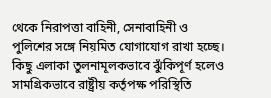থেকে নিরাপত্তা বাহিনী, সেনাবাহিনী ও পুলিশের সঙ্গে নিয়মিত যোগাযোগ রাখা হচ্ছে। কিছু এলাকা তুলনামূলকভাবে ঝুঁকিপূর্ণ হলেও সামগ্রিকভাবে রাষ্ট্রীয় কর্তৃপক্ষ পরিস্থিতি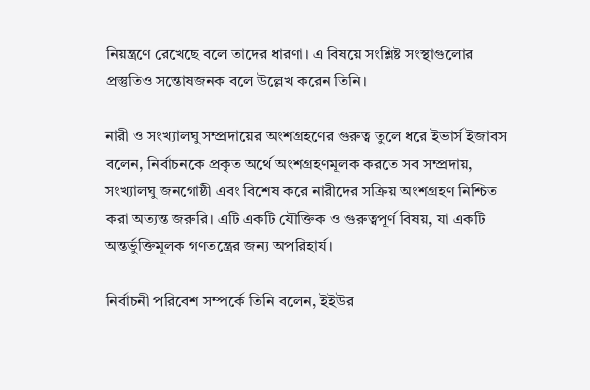নিয়ন্ত্রণে রেখেছে বলে তাদের ধারণা। এ বিষয়ে সংশ্লিষ্ট সংস্থাগুলোর প্রস্তুতিও সন্তোষজনক বলে উল্লেখ করেন তিনি।

নারী ও সংখ্যালঘু সম্প্রদায়ের অংশগ্রহণের গুরুত্ব তুলে ধরে ইভার্স ইজাবস বলেন, নির্বাচনকে প্রকৃত অর্থে অংশগ্রহণমূলক করতে সব সম্প্রদায়, সংখ্যালঘু জনগোষ্ঠী এবং বিশেষ করে নারীদের সক্রিয় অংশগ্রহণ নিশ্চিত করা অত্যন্ত জরুরি। এটি একটি যৌক্তিক ও গুরুত্বপূর্ণ বিষয়, যা একটি অন্তর্ভুক্তিমূলক গণতন্ত্রের জন্য অপরিহার্য।

নির্বাচনী পরিবেশ সম্পর্কে তিনি বলেন, ইইউর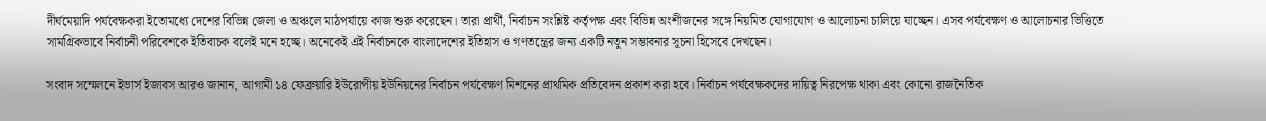দীর্ঘমেয়াদি পর্যবেক্ষকরা ইতোমধ্যে দেশের বিভিন্ন জেলা ও অঞ্চলে মাঠপর্যায়ে কাজ শুরু করেছেন। তারা প্রার্থী, নির্বাচন সংশ্লিষ্ট কর্তৃপক্ষ এবং বিভিন্ন অংশীজনের সঙ্গে নিয়মিত যোগাযোগ ও আলোচনা চালিয়ে যাচ্ছেন। এসব পর্যবেক্ষণ ও আলোচনার ভিত্তিতে সামগ্রিকভাবে নির্বাচনী পরিবেশকে ইতিবাচক বলেই মনে হচ্ছে। অনেকেই এই নির্বাচনকে বাংলাদেশের ইতিহাস ও গণতন্ত্রের জন্য একটি নতুন সম্ভাবনার সূচনা হিসেবে দেখছেন।

সংবাদ সম্মেলনে ইভার্স ইজাবস আরও জানান, আগামী ১৪ ফেব্রুয়ারি ইউরোপীয় ইউনিয়নের নির্বাচন পর্যবেক্ষণ মিশনের প্রাথমিক প্রতিবেদন প্রকাশ করা হবে। নির্বাচন পর্যবেক্ষকদের দায়িত্ব নিরপেক্ষ থাকা এবং কোনো রাজনৈতিক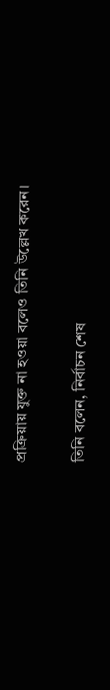প্রক্রিয়ায় যুক্ত না হওয়া বলেও তিনি উল্লেখ করেন।

তিনি বলেন, নির্বাচন শেষ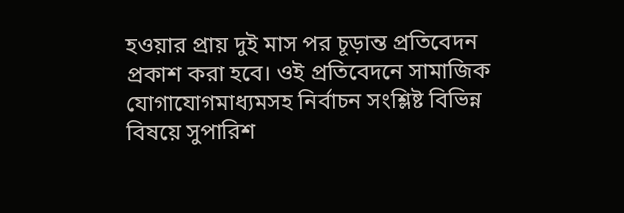হওয়ার প্রায় দুই মাস পর চূড়ান্ত প্রতিবেদন প্রকাশ করা হবে। ওই প্রতিবেদনে সামাজিক যোগাযোগমাধ্যমসহ নির্বাচন সংশ্লিষ্ট বিভিন্ন বিষয়ে সুপারিশ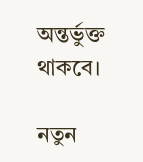অন্তর্ভুক্ত থাকবে।

নতুন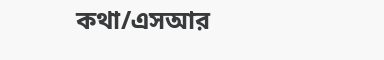কথা/এসআর